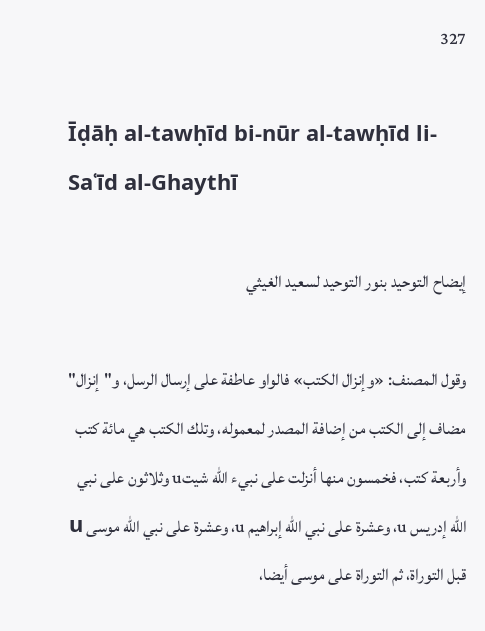327

Īḍāḥ al-tawḥīd bi-nūr al-tawḥīd li-Saʿīd al-Ghaythī

إيضاح التوحيد بنور التوحيد لسعيد الغيثي

وقول المصنف: «وإنزال الكتب» فالواو عاطفة على إرسال الرسل، و"إنزال" مضاف إلى الكتب من إضافة المصدر لمعموله، وتلك الكتب هي مائة كتب وأربعة كتب، فخمسون منها أنزلت على نبيء الله شيتu وثلاثون على نبي الله إدريس u، وعشرة على نبي الله إبراهيم u، وعشرة على نبي الله موسى u قبل التوراة، ثم التوراة على موسى أيضا،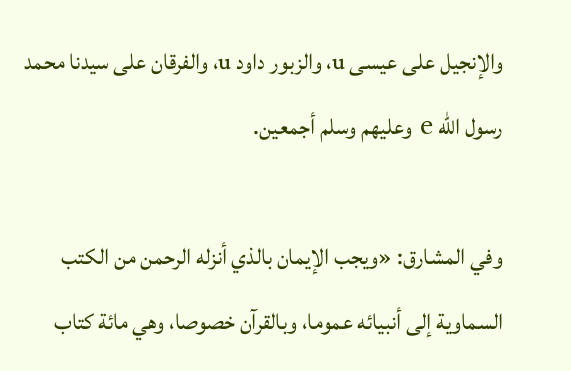والإنجيل على عيسى u، والزبور داود u، والفرقان على سيدنا محمد رسول الله e وعليهم وسلم أجمعين.

وفي المشارق: «ويجب الإيمان بالذي أنزله الرحمن من الكتب السماوية إلى أنبيائه عموما، وبالقرآن خصوصا، وهي مائة كتاب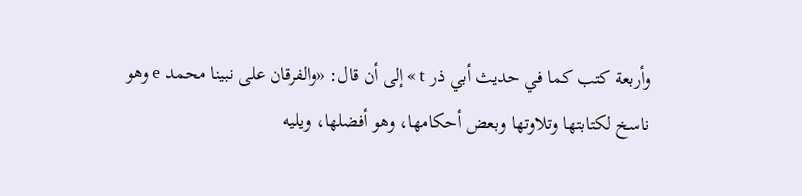وأربعة كتب كما في حديث أبي ذر t » إلى أن قال: «والفرقان على نبينا محمد e وهو ناسخ لكتابتها وتلاوتها وبعض أحكامها، وهو أفضلها، ويليه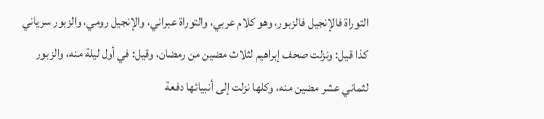التوراة فالإنجيل فالزبور، وهو كلام عربي، والتوراة عبراني، والإنجيل رومي، والزبور سرياني كذا قيل: ونزلت صحف إبراهيم لثلاث مضين من رمضان، وقيل: في أول ليلة منه، والزبور لثماني عشر مضين منه، وكلها نزلت إلى أنبيائها دفعة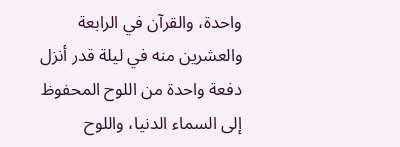واحدة، والقرآن في الرابعة والعشرين منه في ليلة قدر أنزل دفعة واحدة من اللوح المحفوظ إلى السماء الدنيا، واللوح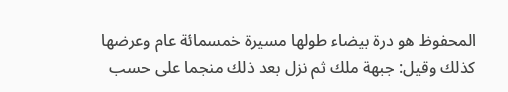المحفوظ هو درة بيضاء طولها مسيرة خمسمائة عام وعرضها كذلك وقيل: جبهة ملك ثم نزل بعد ذلك منجما على حسب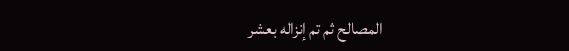المصالح ثم تم إنزاله بعشر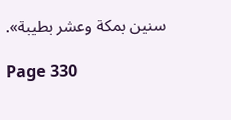سنين بمكة وعشر بطيبة».

Page 330